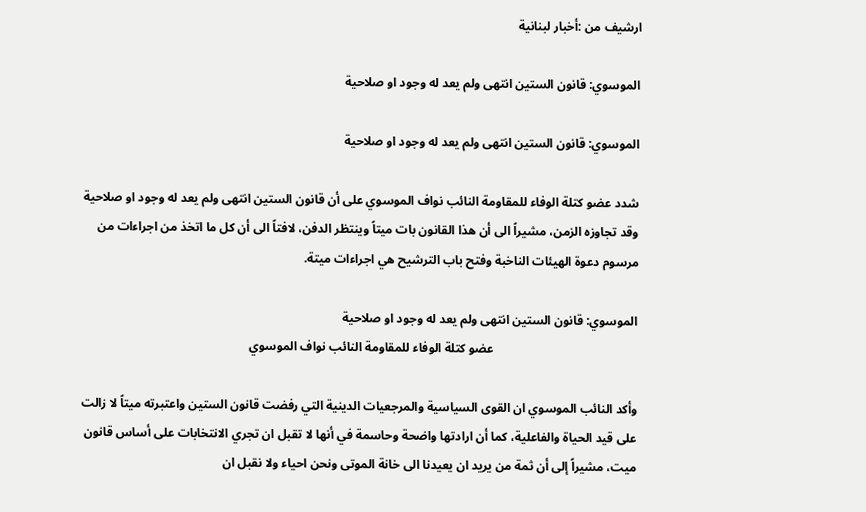ارشيف من :أخبار لبنانية

الموسوي: قانون الستين انتهى ولم يعد له وجود او صلاحية

الموسوي: قانون الستين انتهى ولم يعد له وجود او صلاحية

شدد عضو كتلة الوفاء للمقاومة النائب نواف الموسوي على أن قانون الستين انتهى ولم يعد له وجود او صلاحية وقد تجاوزه الزمن، مشيراً الى أن هذا القانون بات ميتاً وينتظر الدفن، لافتاً الى أن كل ما اتخذ من اجراءات من مرسوم دعوة الهيئات الناخبة وفتح باب الترشيح هي اجراءات ميتة.

الموسوي: قانون الستين انتهى ولم يعد له وجود او صلاحية
                                              عضو كتلة الوفاء للمقاومة النائب نواف الموسوي

وأكد النائب الموسوي ان القوى السياسية والمرجعيات الدينية التي رفضت قانون الستين واعتبرته ميتاً لا زالت على قيد الحياة والفاعلية، كما أن ارادتها واضحة وحاسمة في أنها لا تقبل ان تجري الانتخابات على أساس قانون ميت، مشيراً إلى أن ثمة من يريد ان يعيدنا الى خانة الموتى ونحن احياء ولا نقبل ان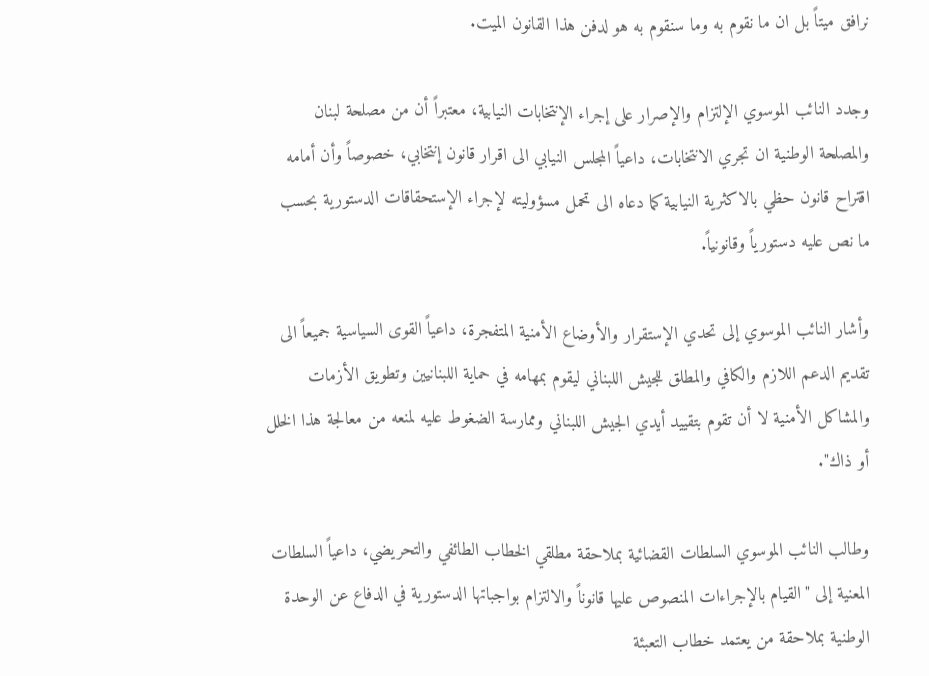نرافق ميتاً بل ان ما نقوم به وما سنقوم به هو لدفن هذا القانون الميت.

وجدد النائب الموسوي الإلتزام والإصرار على إجراء الإنتخابات النيابية، معتبراً أن من مصلحة لبنان والمصلحة الوطنية ان تجري الانتخابات، داعياً المجلس النيابي الى اقرار قانون إنتخابي، خصوصاً وأن أمامه اقتراح قانون حظي بالاكثرية النيابية كما دعاه الى تحمل مسؤوليته لإجراء الإستحقاقات الدستورية بحسب ما نص عليه دستورياً وقانونياً.

وأشار النائب الموسوي إلى تحدي الإستقرار والأوضاع الأمنية المتفجرة، داعياً القوى السياسية جميعاً الى تقديم الدعم اللازم والكافي والمطلق للجيش اللبناني ليقوم بمهامه في حماية اللبنانيين وتطويق الأزمات والمشاكل الأمنية لا أن تقوم بتقييد أيدي الجيش اللبناني وممارسة الضغوط عليه لمنعه من معالجة هذا الخلل أو ذاك".

وطالب النائب الموسوي السلطات القضائية بملاحقة مطلقي الخطاب الطائفي والتحريضي، داعياً السلطات المعنية إلى "القيام بالإجراءات المنصوص عليها قانوناً والالتزام بواجباتها الدستورية في الدفاع عن الوحدة الوطنية بملاحقة من يعتمد خطاب التعبئة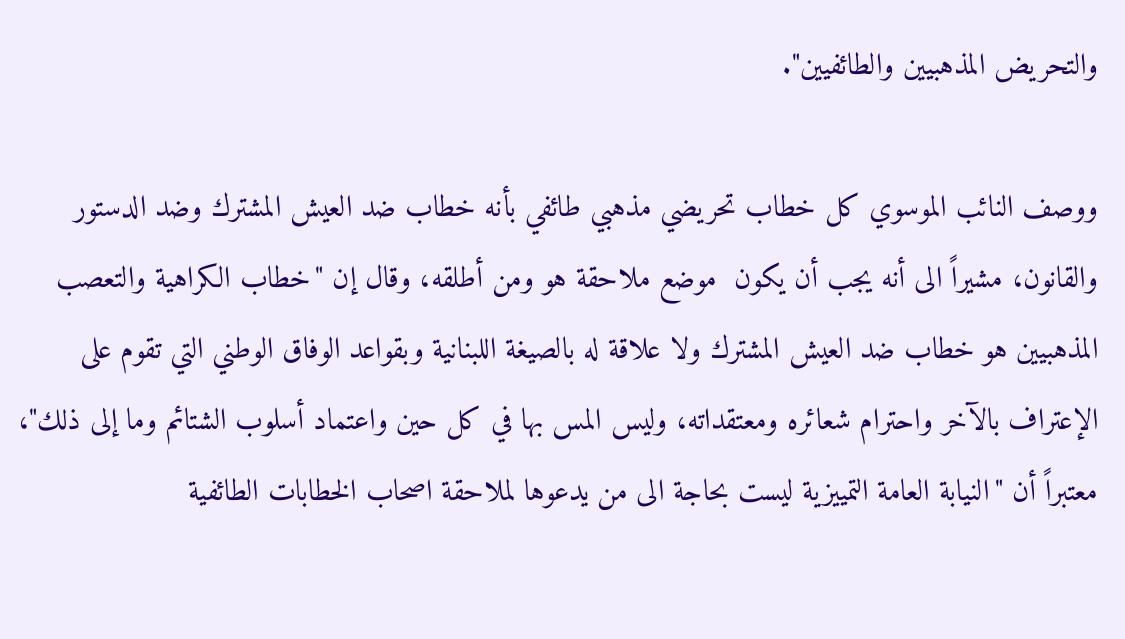والتحريض المذهبيين والطائفيين".

ووصف النائب الموسوي كل خطاب تحريضي مذهبي طائفي بأنه خطاب ضد العيش المشترك وضد الدستور والقانون، مشيراً الى أنه يجب أن يكون  موضع ملاحقة هو ومن أطلقه، وقال إن "خطاب الكراهية والتعصب المذهبيين هو خطاب ضد العيش المشترك ولا علاقة له بالصيغة اللبنانية وبقواعد الوفاق الوطني التي تقوم على الإعتراف بالآخر واحترام شعائره ومعتقداته، وليس المس بها في كل حين واعتماد أسلوب الشتائم وما إلى ذلك"، معتبراً أن "النيابة العامة التمييزية ليست بحاجة الى من يدعوها لملاحقة اصحاب الخطابات الطائفية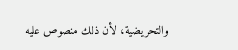والتحريضية، لأن ذلك منصوص عليه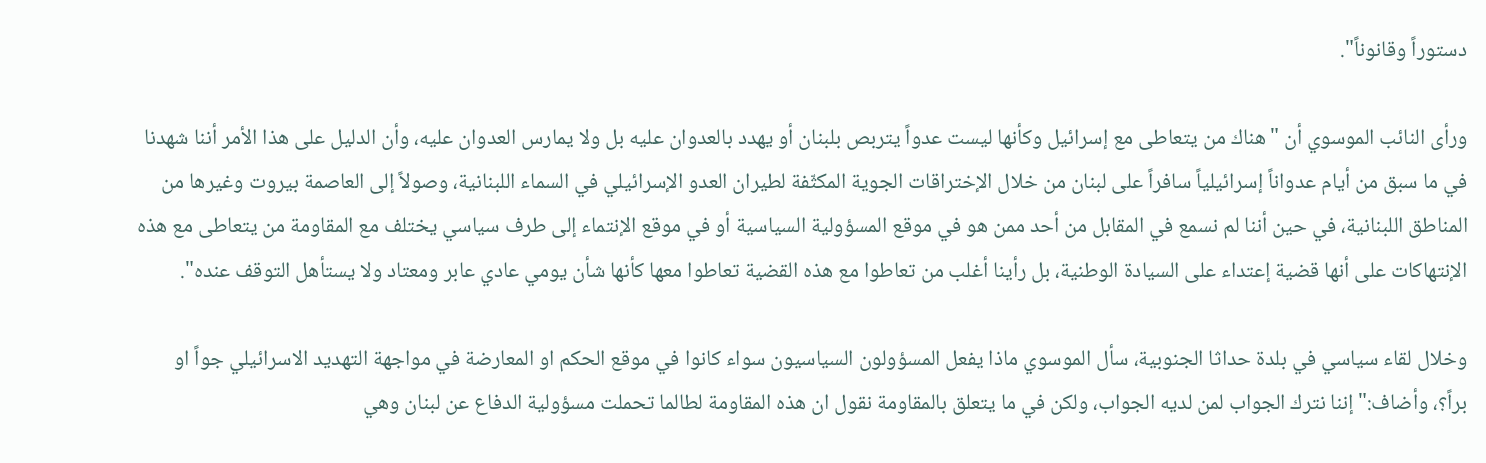دستوراً وقانوناً".

ورأى النائب الموسوي أن "هناك من يتعاطى مع إسرائيل وكأنها ليست عدواً يتربص بلبنان أو يهدد بالعدوان عليه بل ولا يمارس العدوان عليه، وأن الدليل على هذا الأمر أننا شهدنا في ما سبق من أيام عدواناً إسرائيلياً سافراً على لبنان من خلال الإختراقات الجوية المكثّفة لطيران العدو الإسرائيلي في السماء اللبنانية، وصولاً إلى العاصمة بيروت وغيرها من المناطق اللبنانية، في حين أننا لم نسمع في المقابل من أحد ممن هو في موقع المسؤولية السياسية أو في موقع الإنتماء إلى طرف سياسي يختلف مع المقاومة من يتعاطى مع هذه الإنتهاكات على أنها قضية إعتداء على السيادة الوطنية، بل رأينا أغلب من تعاطوا مع هذه القضية تعاطوا معها كأنها شأن يومي عادي عابر ومعتاد ولا يستأهل التوقف عنده".

وخلال لقاء سياسي في بلدة حداثا الجنوبية، سأل الموسوي ماذا يفعل المسؤولون السياسيون سواء كانوا في موقع الحكم او المعارضة في مواجهة التهديد الاسرائيلي جواً او براً؟، وأضاف:"إننا نترك الجواب لمن لديه الجواب، ولكن في ما يتعلق بالمقاومة نقول ان هذه المقاومة لطالما تحملت مسؤولية الدفاع عن لبنان وهي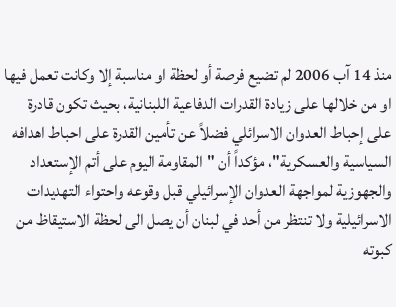منذ 14 آب 2006 لم تضيع فرصة أو لحظة او مناسبة إلا وكانت تعمل فيها او من خلالها على زيادة القدرات الدفاعية اللبنانية، بحيث تكون قادرة على إحباط العدوان الاسرائلي فضلاً عن تأمين القدرة على احباط اهدافه السياسية والعسكرية"، مؤكداً أن "المقاومة اليوم على أتم الإستعداد والجهوزية لمواجهة العدوان الإسرائيلي قبل وقوعه واحتواء التهديدات الاسرائيلية ولا تنتظر من أحد في لبنان أن يصل الى لحظة الاستيقاظ من كبوته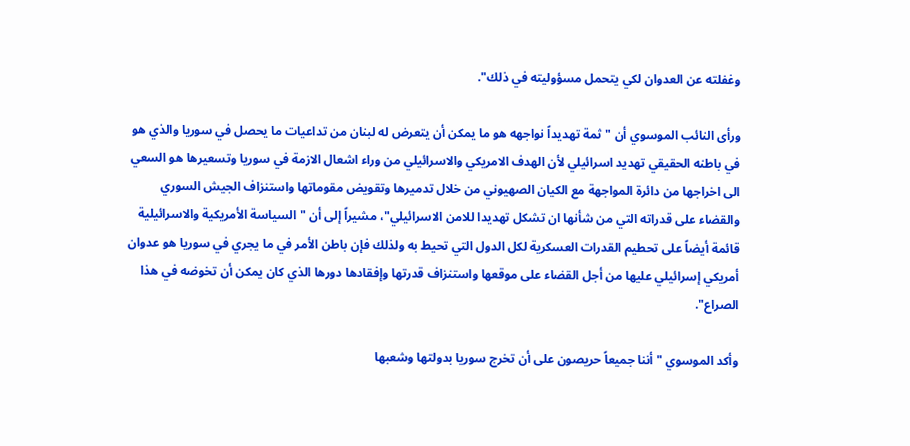وغفلته عن العدوان لكي يتحمل مسؤوليته في ذلك".

ورأى النائب الموسوي أن "ثمة تهديداً نواجهه هو ما يمكن أن يتعرض له لبنان من تداعيات ما يحصل في سوريا والذي هو في باطنه الحقيقي تهديد اسرائيلي لأن الهدف الامريكي والاسرائيلي من وراء اشعال الازمة في سوريا وتسعيرها هو السعي الى اخراجها من دائرة المواجهة مع الكيان الصهيوني من خلال تدميرها وتقويض مقوماتها واستنزاف الجيش السوري والقضاء على قدراته التي من شأنها ان تشكل تهديدا للامن الاسرائيلي"، مشيراً إلى أن "السياسة الأمريكية والاسرائيلية قائمة أيضاً على تحطيم القدرات العسكرية لكل الدول التي تحيط به ولذلك فإن باطن الأمر في ما يجري في سوريا هو عدوان أمريكي إسرائيلي عليها من أجل القضاء على موقعها واستنزاف قدرتها وإفقادها دورها الذي كان يمكن أن تخوضه في هذا الصراع".

وأكد الموسوي "أننا جميعاً حريصون على أن تخرج سوريا بدولتها وشعبها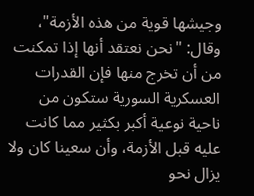وجيشها قوية من هذه الأزمة"، وقال: "نحن نعتقد أنها إذا تمكنت من أن تخرج منها فإن القدرات العسكرية السورية ستكون من ناحية نوعية أكبر بكثير مما كانت عليه قبل الأزمة، وأن سعينا كان ولا يزال نحو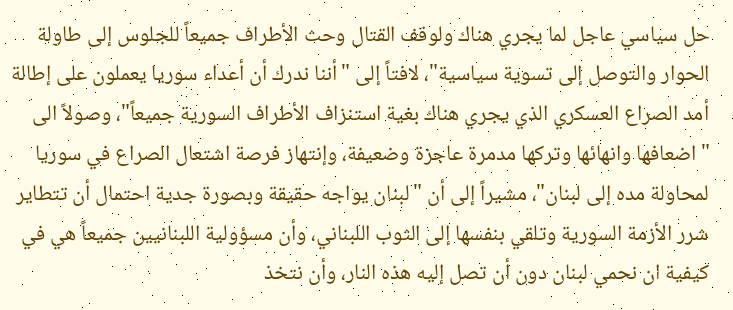حل سياسي عاجل لما يجري هناك ولوقف القتال وحث الأطراف جميعاً للجلوس إلى طاولة الحوار والتوصل إلى تسوية سياسية"، لافتاً إلى "أننا ندرك أن أعداء سوريا يعملون على إطالة أمد الصراع العسكري الذي يجري هناك بغية استنزاف الأطراف السورية جميعاً"، وصولاً الى "اضعافها وانهائها وتركها مدمرة عاجزة وضعيفة، وإنتهاز فرصة اشتعال الصراع في سوريا لمحاولة مده إلى لبنان"، مشيراً إلى أن "لبنان يواجه حقيقة وبصورة جدية احتمال أن تتطاير شرر الأزمة السورية وتلقي بنفسها إلى الثوب اللبناني، وأن مسؤولية اللبنانيين جميعاً هي في كيفية ان نحمي لبنان دون أن تصل إليه هذه النار، وأن نتخذ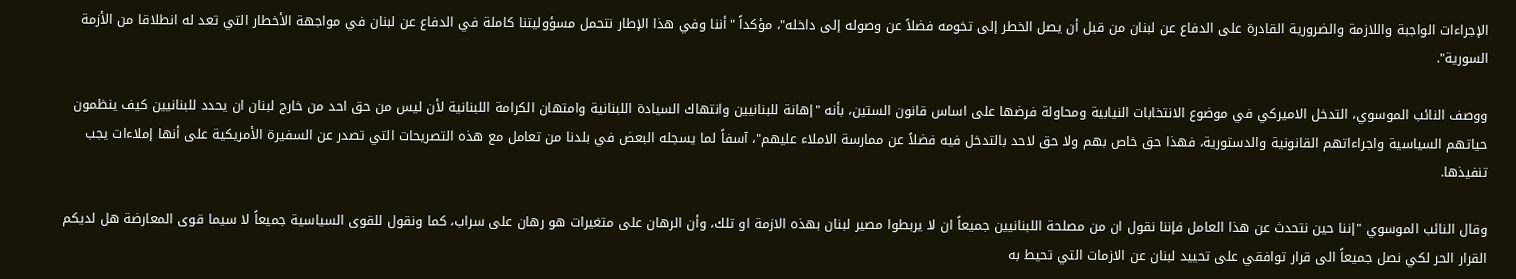الإجراءات الواجبة واللازمة والضرورية القادرة على الدفاع عن لبنان من قبل أن يصل الخطر إلى تخومه فضلاً عن وصوله إلى داخله"، مؤكداً "أننا وفي هذا الإطار نتحمل مسؤوليتنا كاملة في الدفاع عن لبنان في مواجهة الأخطار التي تعد له انطلاقا من الأزمة السورية".

ووصف النائب الموسوي، التدخل الاميركي في موضوع الانتخابات النيابية ومحاولة فرضها على اساس قانون الستين، بأنه "إهانة للبنانيين وانتهاك السيادة اللبنانية وامتهان الكرامة اللبنانية لأن ليس من حق احد من خارج لبنان ان يحدد للبنانيين كيف ينظمون حياتهم السياسية واجراءاتهم القانونية والدستورية، فهذا حق خاص بهم ولا حق لاحد بالتدخل فيه فضلاً عن ممارسة الاملاء عليهم"، آسفاً لما يسجله البعض في بلدنا من تعامل مع هذه التصريحات التي تصدر عن السفيرة الأمريكية على أنها إملاءات يجب تنفيذها.

وقال النائب الموسوي "إننا حين نتحدث عن هذا العامل فإننا نقول ان من مصلحة اللبنانيين جميعاً ان لا يربطوا مصير لبنان بهذه الازمة او تلك، وأن الرهان على متغيرات هو رهان على سراب، كما ونقول للقوى السياسية جميعاً لا سيما قوى المعارضة هل لديكم القرار الحر لكي نصل جميعاً الى قرار توافقي على تحييد لبنان عن الازمات التي تحيط به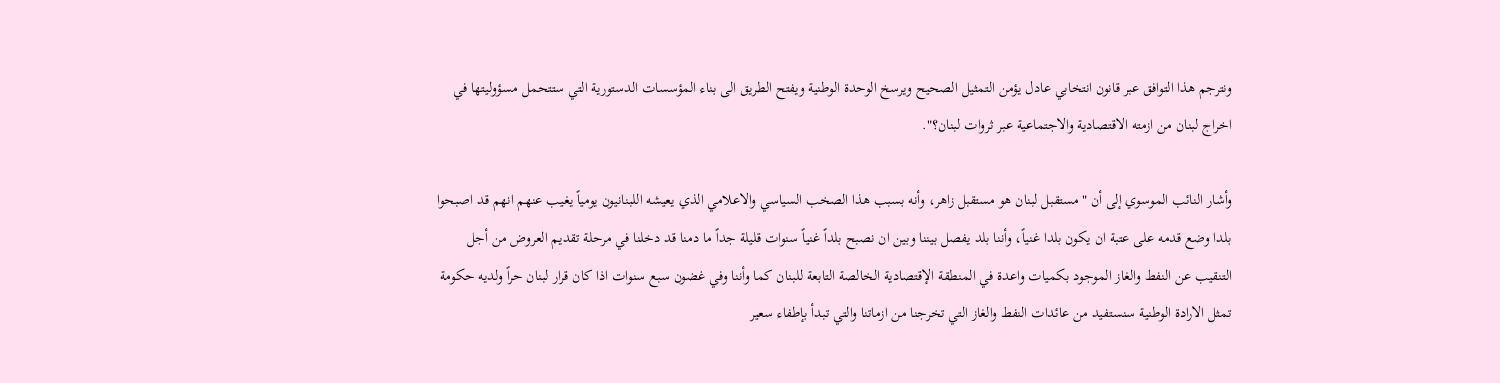ونترجم هذا التوافق عبر قانون انتخابي عادل يؤمن التمثيل الصحيح ويرسخ الوحدة الوطنية ويفتح الطريق الى بناء المؤسسات الدستورية التي ستتحمل مسؤوليتها في اخراج لبنان من ازمته الاقتصادية والاجتماعية عبر ثروات لبنان؟".

وأشار النائب الموسوي إلى أن "مستقبل لبنان هو مستقبل زاهر، وأنه بسبب هذا الصخب السياسي والاعلامي الذي يعيشه اللبنانيون يومياً يغيب عنهم انهم قد اصبحوا بلدا وضع قدمه على عتبة ان يكون بلدا غنياً، وأننا بلد يفصل بيننا وبين ان نصبح بلداً غنياً سنوات قليلة جداً ما دمنا قد دخلنا في مرحلة تقديم العروض من أجل التنقيب عن النفط والغاز الموجود بكميات واعدة في المنطقة الإقتصادية الخالصة التابعة للبنان كما وأننا وفي غضون سبع سنوات اذا كان قرار لبنان حراً ولديه حكومة تمثل الارادة الوطنية سنستفيد من عائدات النفط والغاز التي تخرجنا من ازماتنا والتي تبدأ بإطفاء سعير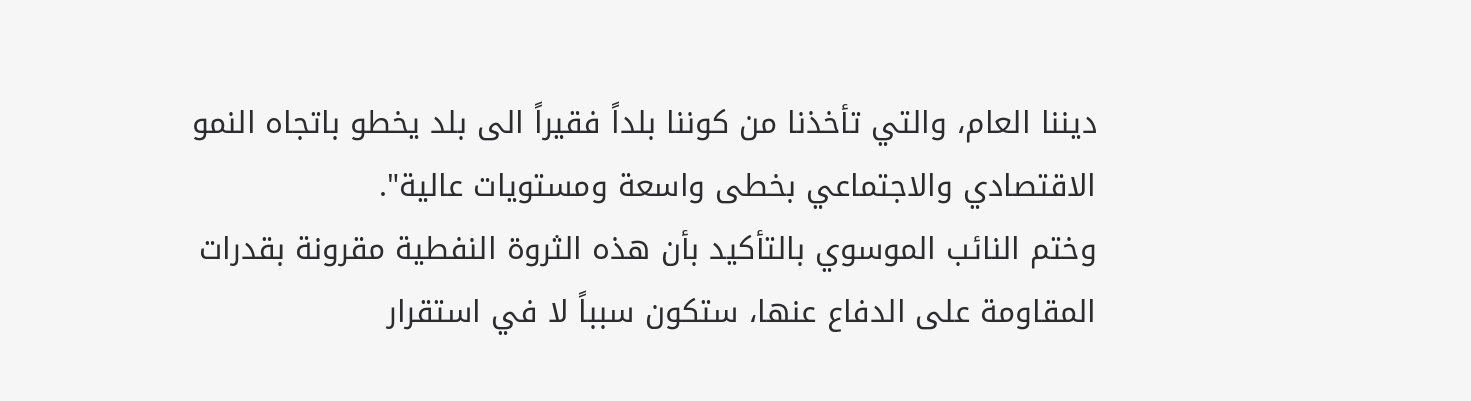ديننا العام، والتي تأخذنا من كوننا بلداً فقيراً الى بلد يخطو باتجاه النمو الاقتصادي والاجتماعي بخطى واسعة ومستويات عالية".
وختم النائب الموسوي بالتأكيد بأن هذه الثروة النفطية مقرونة بقدرات المقاومة على الدفاع عنها، ستكون سبباً لا في استقرار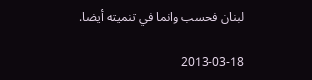لبنان فحسب وانما في تنميته أيضا.

2013-03-18